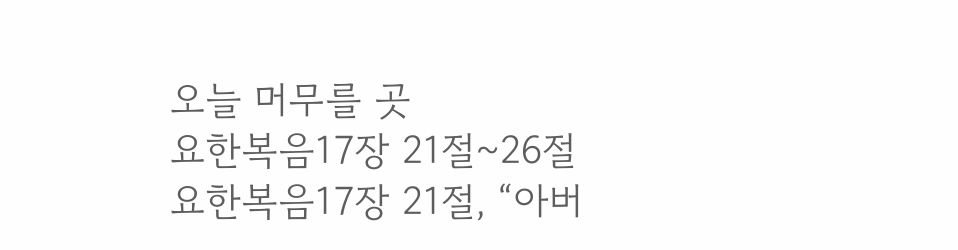오늘 머무를 곳
요한복음17장 21절~26절
요한복음17장 21절, “아버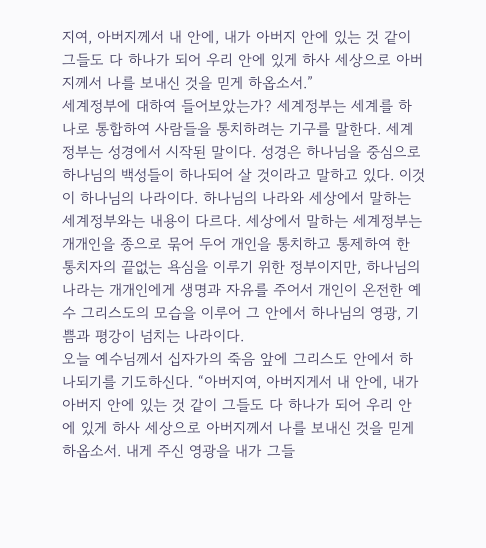지여, 아버지께서 내 안에, 내가 아버지 안에 있는 것 같이 그들도 다 하나가 되어 우리 안에 있게 하사 세상으로 아버지께서 나를 보내신 것을 믿게 하옵소서.”
세계정부에 대하여 들어보았는가? 세계정부는 세계를 하나로 통합하여 사람들을 통치하려는 기구를 말한다. 세계정부는 성경에서 시작된 말이다. 성경은 하나님을 중심으로 하나님의 백성들이 하나되어 살 것이라고 말하고 있다. 이것이 하나님의 나라이다. 하나님의 나라와 세상에서 말하는 세계정부와는 내용이 다르다. 세상에서 말하는 세계정부는 개개인을 종으로 묶어 두어 개인을 통치하고 통제하여 한 통치자의 끝없는 욕심을 이루기 위한 정부이지만, 하나님의 나라는 개개인에게 생명과 자유를 주어서 개인이 온전한 예수 그리스도의 모습을 이루어 그 안에서 하나님의 영광, 기쁨과 평강이 넘치는 나라이다.
오늘 예수님께서 십자가의 죽음 앞에 그리스도 안에서 하나되기를 기도하신다. “아버지여, 아버지게서 내 안에, 내가 아버지 안에 있는 것 같이 그들도 다 하나가 되어 우리 안에 있게 하사 세상으로 아버지께서 나를 보내신 것을 믿게 하옵소서. 내게 주신 영광을 내가 그들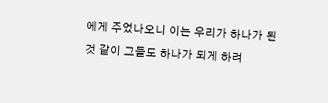에게 주었나오니 이는 우리가 하나가 된 것 같이 그들도 하나가 되게 하려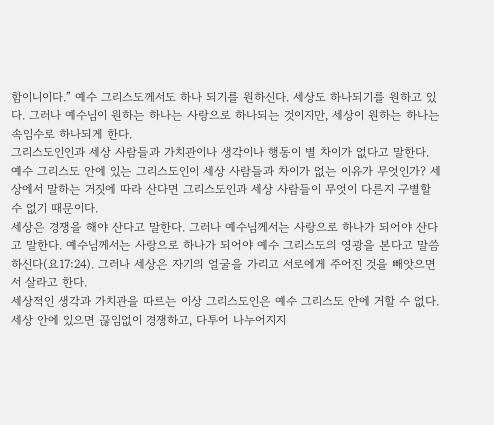함이니이다.” 예수 그리스도께서도 하나 되기를 원하신다. 세상도 하나되기를 원하고 있다. 그러나 예수님이 원하는 하나는 사랑으로 하나되는 것이지만, 세상이 원하는 하나는 속임수로 하나되게 한다.
그리스도인인과 세상 사람들과 가치관이나 생각이나 행동이 별 차이가 없다고 말한다. 예수 그리스도 안에 있는 그리스도인이 세상 사람들과 차이가 없는 이유가 무엇인가? 세상에서 말하는 거짓에 따라 산다면 그리스도인과 세상 사람들이 무엇이 다른지 구별할 수 없기 때문이다.
세상은 경쟁을 해야 산다고 말한다. 그러나 예수님께서는 사랑으로 하나가 되어야 산다고 말한다. 예수님께서는 사랑으로 하나가 되어야 예수 그리스도의 영광을 본다고 말씀하신다(요17:24). 그러나 세상은 자기의 얼굴을 가리고 서로에게 주어진 것을 빼앗으면서 살라고 한다.
세상적인 생각과 가치관을 따르는 이상 그리스도인은 예수 그리스도 안에 거할 수 없다. 세상 안에 있으면 끊임없이 경쟁하고, 다투어 나누어지지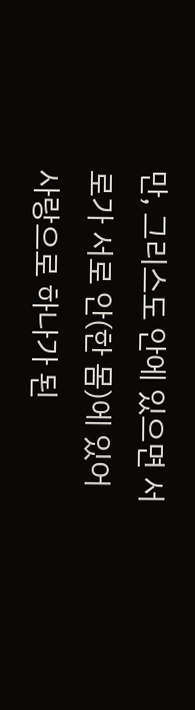만, 그리스도 안에 있으면 서로가 서로 안(한 몸)에 있어 사랑으로 하나가 된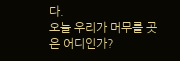다.
오늘 우리가 머무를 곳은 어디인가?